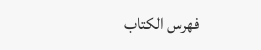فهرس الكتاب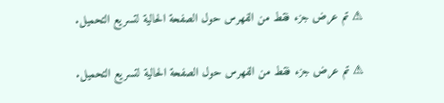⚠ تم عرض جزء فقط من الفهرس حول الصفحة الحالية لتسريع التحميل.

⚠ تم عرض جزء فقط من الفهرس حول الصفحة الحالية لتسريع التحميل.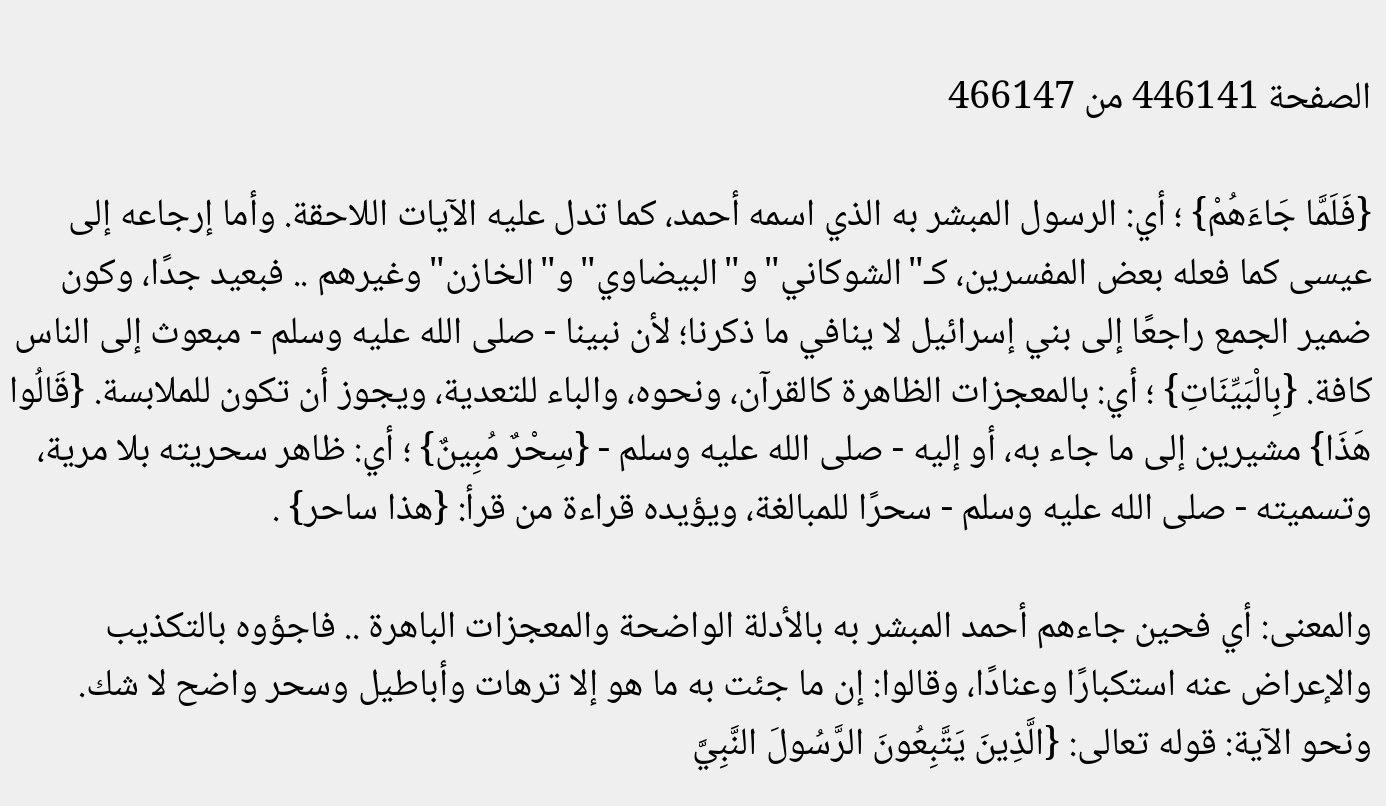الصفحة 446141 من 466147

{فَلَمَّا جَاءَهُمْ} ؛ أي: الرسول المبشر به الذي اسمه أحمد، كما تدل عليه الآيات اللاحقة. وأما إرجاعه إلى عيسى كما فعله بعض المفسرين، كـ"الشوكاني"و"البيضاوي"و"الخازن"وغيرهم .. فبعيد جدًا، وكون ضمير الجمع راجعًا إلى بني إسرائيل لا ينافي ما ذكرنا؛ لأن نبينا - صلى الله عليه وسلم - مبعوث إلى الناس كافة. {بِالْبَيِّنَاتِ} ؛ أي: بالمعجزات الظاهرة كالقرآن، ونحوه، والباء للتعدية، ويجوز أن تكون للملابسة. {قَالُوا هَذَا} مشيرين إلى ما جاء به، أو إليه - صلى الله عليه وسلم - {سِحْرٌ مُبِينٌ} ؛ أي: ظاهر سحريته بلا مرية، وتسميته - صلى الله عليه وسلم - سحرًا للمبالغة، ويؤيده قراءة من قرأ: {هذا ساحر} .

والمعنى: أي فحين جاءهم أحمد المبشر به بالأدلة الواضحة والمعجزات الباهرة .. فاجؤوه بالتكذيب والإعراض عنه استكبارًا وعنادًا، وقالوا: إن ما جئت به ما هو إلا ترهات وأباطيل وسحر واضح لا شك. ونحو الآية: قوله تعالى: {الَّذِينَ يَتَّبِعُونَ الرَّسُولَ النَّبِيَّ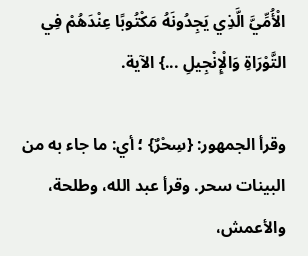الْأُمِّيَّ الَّذِي يَجِدُونَهُ مَكْتُوبًا عِنْدَهُمْ فِي التَّوْرَاةِ وَالْإِنْجِيلِ ...} الآية.

وقرأ الجمهور: {سِحْرٌ} ؛ أي: ما جاء به من البينات سحر. وقرأ عبد الله، وطلحة، والأعمش،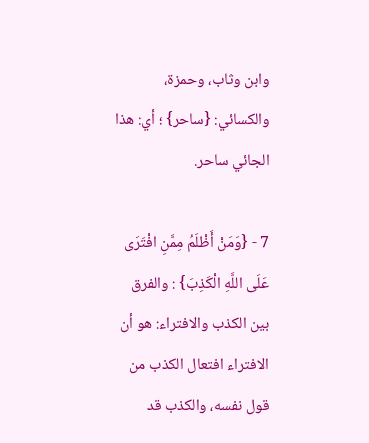وابن وثاب، وحمزة، والكسائي: {ساحر} ؛ أي: هذا الجائي ساحر.

7 - {وَمَنْ أَظْلَمُ مِمَّنِ افْتَرَى عَلَى اللَّهِ الْكَذِبَ} : والفرق بين الكذب والافتراء: هو أن الافتراء افتعال الكذب من قول نفسه، والكذب قد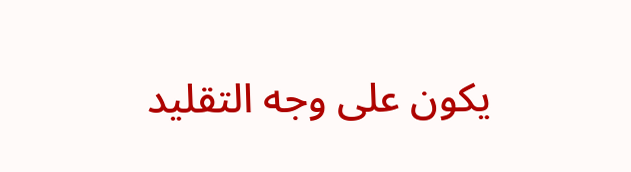يكون على وجه التقليد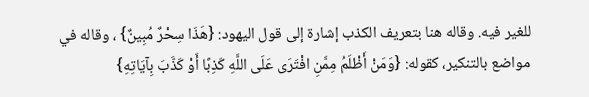للغير فيه. وقاله هنا بتعريف الكذب إشارة إلى قول اليهود: {هَذَا سِحْرٌ مُبِينٌ} ، وقاله في مواضع بالتنكير، كقوله: {وَمَنْ أَظْلَمُ مِمَّنِ افْتَرَى عَلَى اللَّهِ كَذِبًا أَوْ كَذَّبَ بِآيَاتِهِ}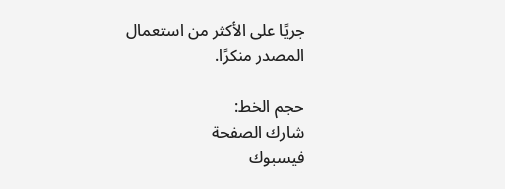جريًا على الأكثر من استعمال المصدر منكرًا.

حجم الخط:
شارك الصفحة
فيسبوك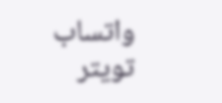واتساب تويتر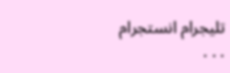تليجرام انستجرام
. . .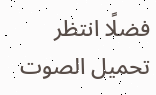فضلًا انتظر تحميل الصوت